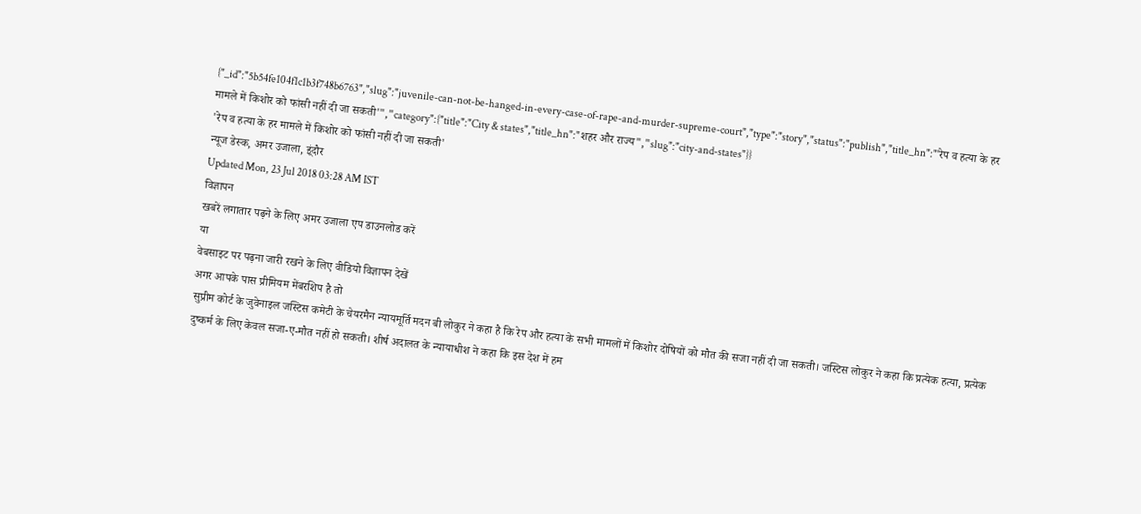{"_id":"5b54fe104f1c1b3f748b6763","slug":"juvenile-can-not-be-hanged-in-every-case-of-rape-and-murder-supreme-court","type":"story","status":"publish","title_hn":"'रेप व हत्या के हर मामले में किशोर को फांसी नहीं दी जा सकती'","category":{"title":"City & states","title_hn":"शहर और राज्य","slug":"city-and-states"}}
'रेप व हत्या के हर मामले में किशोर को फांसी नहीं दी जा सकती'
न्यूज डेस्क, अमर उजाला, इ्ंदौर
Updated Mon, 23 Jul 2018 03:28 AM IST
विज्ञापन
खबरें लगातार पढ़ने के लिए अमर उजाला एप डाउनलोड करें
या
वेबसाइट पर पढ़ना जारी रखने के लिए वीडियो विज्ञापन देखें
अगर आपके पास प्रीमियम मेंबरशिप है तो
सुप्रीम कोर्ट के जुवेनाइल जस्टिस कमेटी के चेयरमैन न्यायमूर्ति मदन बी लोकुर ने कहा है कि रेप और हत्या के सभी मामलों में किशोर दोषियों को मौत की सजा नहीं दी जा सकती। जस्टिस लोकुर ने कहा कि प्रत्येक हत्या, प्रत्येक दुष्कर्म के लिए केवल सजा-ए-मौत नहीं हो सकती। शीर्ष अदालत के न्यायाधीश ने कहा कि इस देश में हम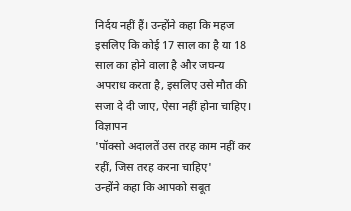निर्दय नहीं हैं। उन्होंने कहा कि महज इसलिए कि कोई 17 साल का है या 18 साल का होने वाला है और जघन्य अपराध करता है, इसलिए उसे मौत की सजा दे दी जाए, ऐसा नहीं होना चाहिए।
विज्ञापन
'पॉक्सो अदालतें उस तरह काम नहीं कर रहीं, जिस तरह करना चाहिए'
उन्होंने कहा कि आपको सबूत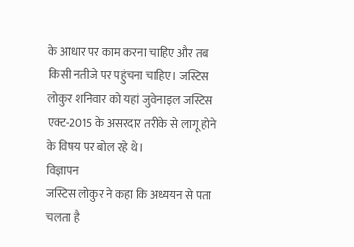के आधार पर काम करना चाहिए और तब किसी नतीजे पर पहुंचना चाहिए। जस्टिस लोकुर शनिवार को यहां जुवेनाइल जस्टिस एक्ट-2015 के असरदार तरीके से लागू होने के विषय पर बोल रहे थे।
विज्ञापन
जस्टिस लोकुर ने कहा कि अध्ययन से पता चलता है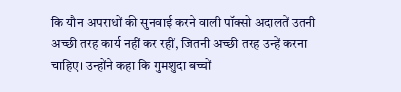कि यौन अपराधों की सुनवाई करने वाली पॉक्सो अदालतें उतनी अच्छी तरह कार्य नहीं कर रहीं, जितनी अच्छी तरह उन्हें करना चाहिए। उन्होंने कहा कि गुमशुदा बच्चों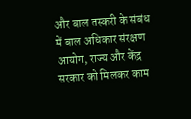और बाल तस्करी के संबंध में बाल अधिकार संरक्षण आयोग, राज्य और केंद्र सरकार को मिलकर काम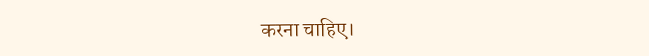करना चाहिए।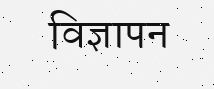विज्ञापन